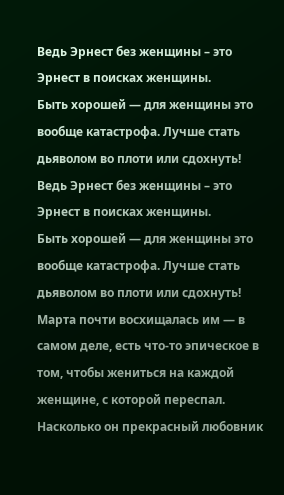Ведь Эрнест без женщины – это Эрнест в поисках женщины.
Быть хорошей — для женщины это вообще катастрофа. Лучше стать дьяволом во плоти или сдохнуть!
Ведь Эрнест без женщины – это Эрнест в поисках женщины.
Быть хорошей — для женщины это вообще катастрофа. Лучше стать дьяволом во плоти или сдохнуть!
Марта почти восхищалась им — в самом деле, есть что-то эпическое в том, чтобы жениться на каждой женщине, с которой переспал. Насколько он прекрасный любовник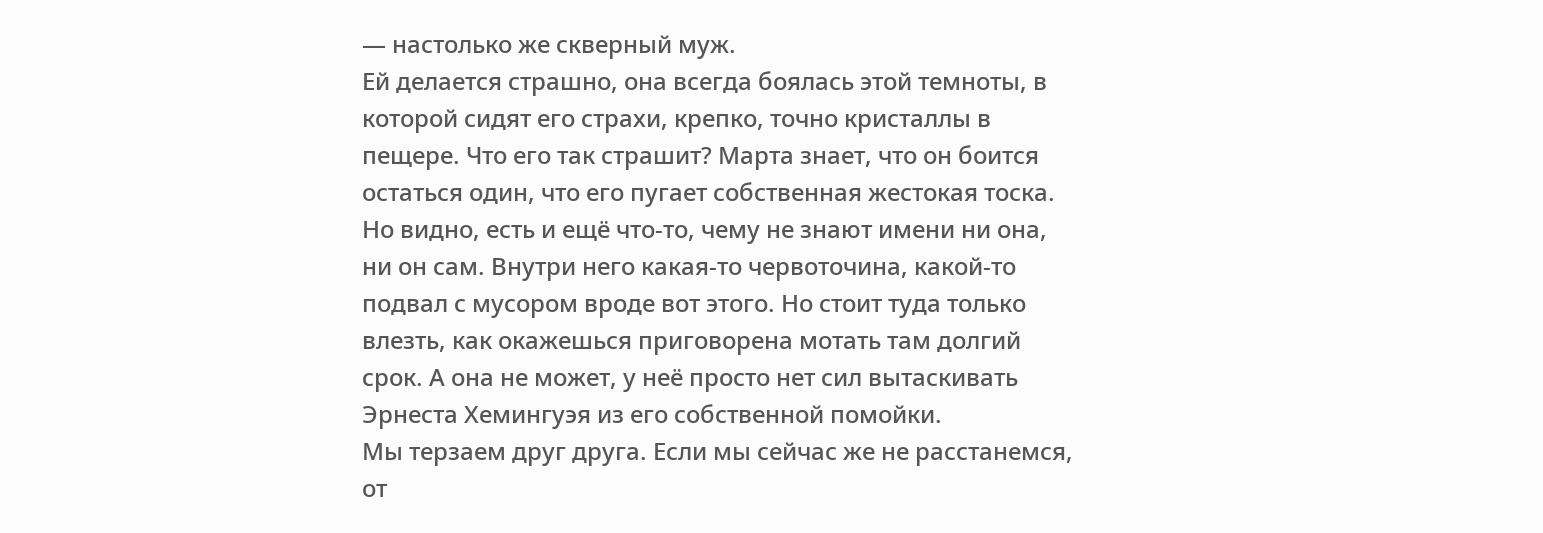— настолько же скверный муж.
Ей делается страшно, она всегда боялась этой темноты, в которой сидят его страхи, крепко, точно кристаллы в пещере. Что его так страшит? Марта знает, что он боится остаться один, что его пугает собственная жестокая тоска. Но видно, есть и ещё что-то, чему не знают имени ни она, ни он сам. Внутри него какая-то червоточина, какой-то подвал с мусором вроде вот этого. Но стоит туда только влезть, как окажешься приговорена мотать там долгий срок. А она не может, у неё просто нет сил вытаскивать Эрнеста Хемингуэя из его собственной помойки.
Мы терзаем друг друга. Если мы сейчас же не расстанемся, от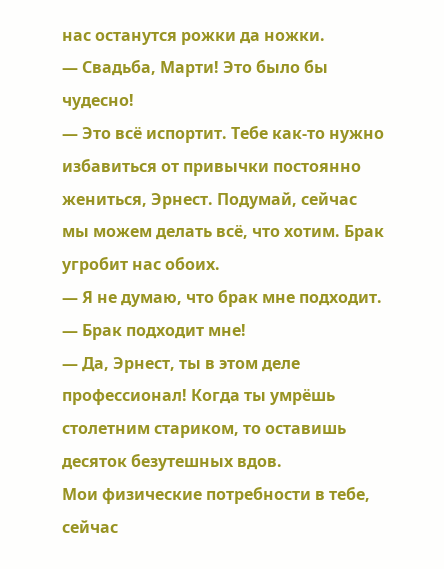нас останутся рожки да ножки.
— Свадьба, Марти! Это было бы чудесно!
— Это всё испортит. Тебе как-то нужно избавиться от привычки постоянно жениться, Эрнест. Подумай, сейчас мы можем делать всё, что хотим. Брак угробит нас обоих.
— Я не думаю, что брак мне подходит.
— Брак подходит мне!
— Да, Эрнест, ты в этом деле профессионал! Когда ты умрёшь столетним стариком, то оставишь десяток безутешных вдов.
Мои физические потребности в тебе, сейчас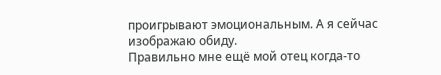проигрывают эмоциональным. А я сейчас изображаю обиду.
Правильно мне ещё мой отец когда-то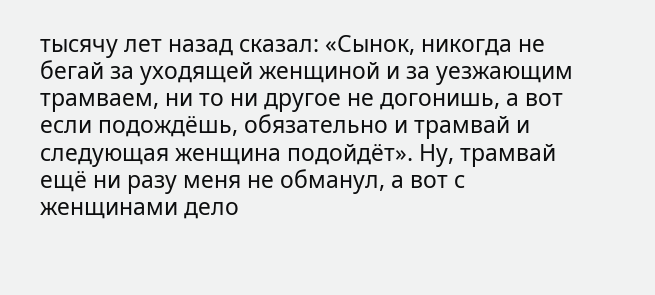тысячу лет назад сказал: «Сынок, никогда не бегай за уходящей женщиной и за уезжающим трамваем, ни то ни другое не догонишь, а вот если подождёшь, обязательно и трамвай и следующая женщина подойдёт». Ну, трамвай ещё ни разу меня не обманул, а вот с женщинами дело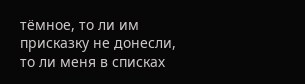тёмное, то ли им присказку не донесли, то ли меня в списках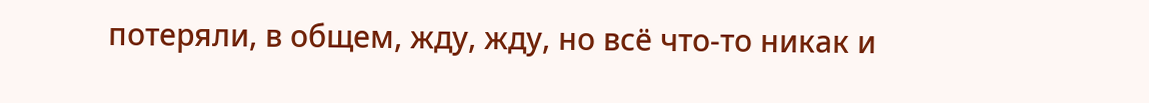потеряли, в общем, жду, жду, но всё что-то никак и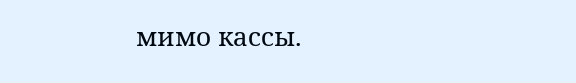мимо кассы.